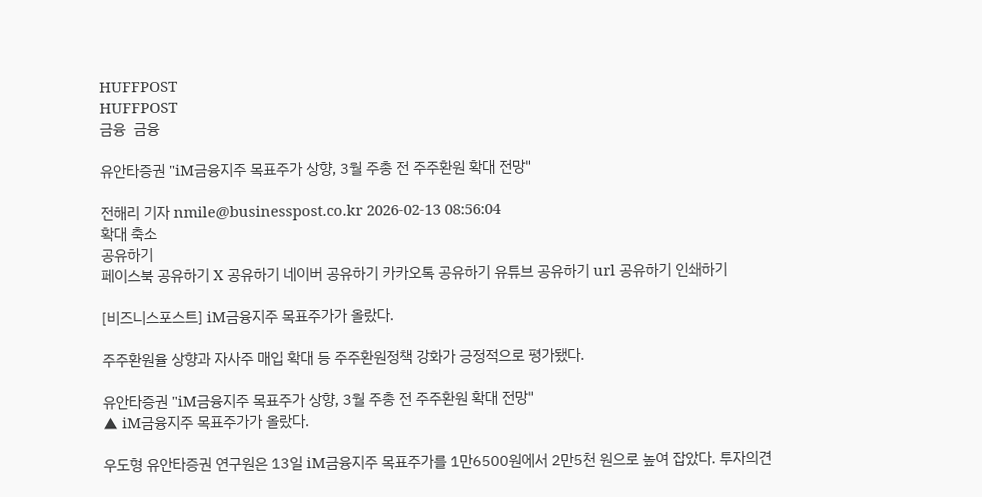HUFFPOST
HUFFPOST
금융  금융

유안타증권 "iM금융지주 목표주가 상향, 3월 주총 전 주주환원 확대 전망"

전해리 기자 nmile@businesspost.co.kr 2026-02-13 08:56:04
확대 축소
공유하기
페이스북 공유하기 X 공유하기 네이버 공유하기 카카오톡 공유하기 유튜브 공유하기 url 공유하기 인쇄하기

[비즈니스포스트] iM금융지주 목표주가가 올랐다.

주주환원율 상향과 자사주 매입 확대 등 주주환원정책 강화가 긍정적으로 평가됐다.

유안타증권 "iM금융지주 목표주가 상향, 3월 주총 전 주주환원 확대 전망"
▲ iM금융지주 목표주가가 올랐다.

우도형 유안타증권 연구원은 13일 iM금융지주 목표주가를 1만6500원에서 2만5천 원으로 높여 잡았다. 투자의견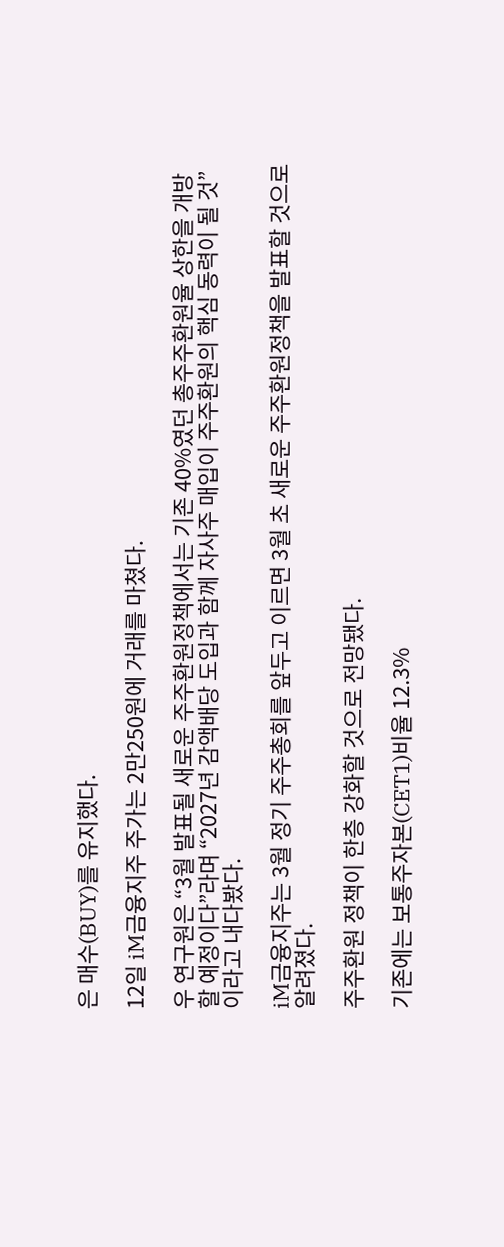은 매수(BUY)를 유지했다.

12일 iM금융지주 주가는 2만250원에 거래를 마쳤다.

우 연구원은 “3월 발표될 새로운 주주환원정책에서는 기존 40%였던 총주주환원율 상한을 개방할 예정이다”라며 “2027년 감액배당 도입과 함께 자사주 매입이 주주환원의 핵심 동력이 될 것”이라고 내다봤다.

iM금융지주는 3월 정기 주주총회를 앞두고 이르면 3월 초 새로운 주주환원정책을 발표할 것으로 알려졌다.

주주환원 정책이 한층 강화할 것으로 전망됐다.

기존에는 보통주자본(CET1)비율 12.3%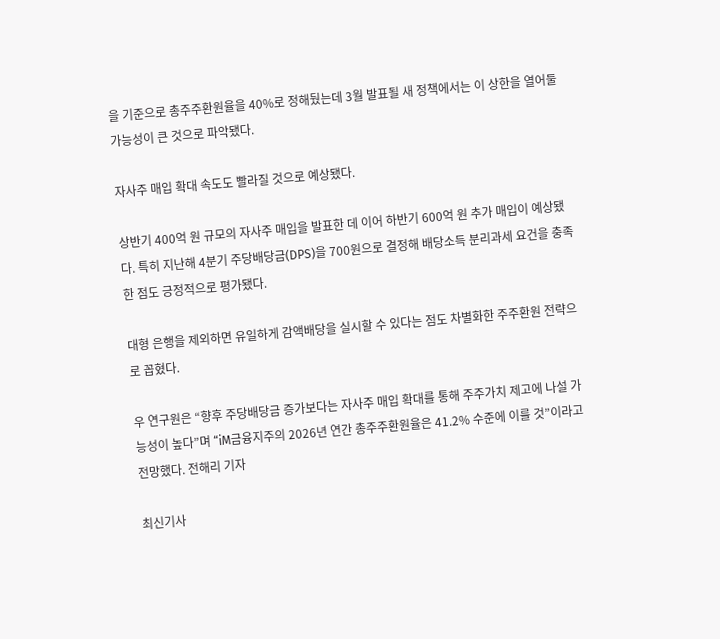을 기준으로 총주주환원율을 40%로 정해뒀는데 3월 발표될 새 정책에서는 이 상한을 열어둘 가능성이 큰 것으로 파악됐다.

자사주 매입 확대 속도도 빨라질 것으로 예상됐다.

상반기 400억 원 규모의 자사주 매입을 발표한 데 이어 하반기 600억 원 추가 매입이 예상됐다. 특히 지난해 4분기 주당배당금(DPS)을 700원으로 결정해 배당소득 분리과세 요건을 충족한 점도 긍정적으로 평가됐다.

대형 은행을 제외하면 유일하게 감액배당을 실시할 수 있다는 점도 차별화한 주주환원 전략으로 꼽혔다.

우 연구원은 “향후 주당배당금 증가보다는 자사주 매입 확대를 통해 주주가치 제고에 나설 가능성이 높다”며 “iM금융지주의 2026년 연간 총주주환원율은 41.2% 수준에 이를 것”이라고 전망했다. 전해리 기자

최신기사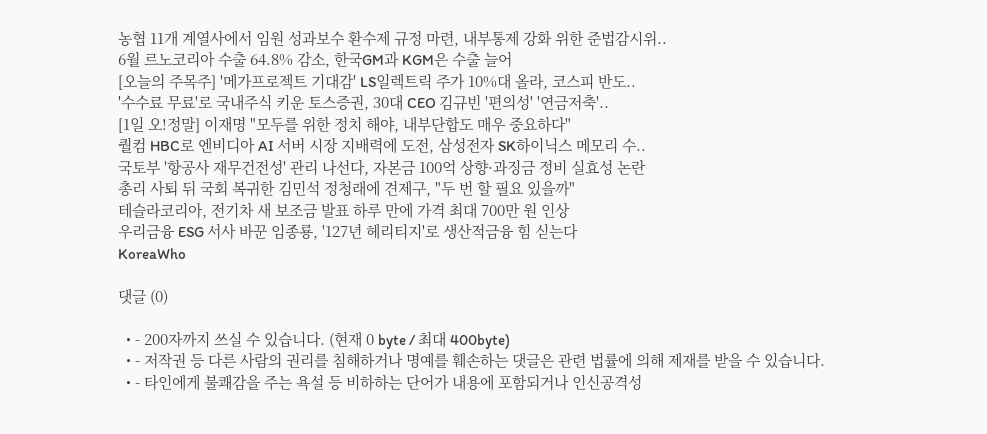농협 11개 계열사에서 임원 성과보수 환수제 규정 마련, 내부통제 강화 위한 준법감시위..
6월 르노코리아 수출 64.8% 감소, 한국GM과 KGM은 수출 늘어
[오늘의 주목주] '메가프로젝트 기대감' LS일렉트릭 주가 10%대 올라, 코스피 반도..
'수수료 무료'로 국내주식 키운 토스증권, 30대 CEO 김규빈 '편의성' '연금저축'..
[1일 오!정말] 이재명 "모두를 위한 정치 해야, 내부단합도 매우 중요하다"
퀄컴 HBC로 엔비디아 AI 서버 시장 지배력에 도전, 삼성전자 SK하이닉스 메모리 수..
국토부 '항공사 재무건전성' 관리 나선다, 자본금 100억 상향·과징금 정비 실효성 논란
총리 사퇴 뒤 국회 복귀한 김민석 정청래에 견제구, "두 번 할 필요 있을까"
테슬라코리아, 전기차 새 보조금 발표 하루 만에 가격 최대 700만 원 인상
우리금융 ESG 서사 바꾼 임종룡, '127년 헤리티지'로 생산적금융 힘 싣는다
KoreaWho

댓글 (0)

  • - 200자까지 쓰실 수 있습니다. (현재 0 byte / 최대 400byte)
  • - 저작권 등 다른 사람의 권리를 침해하거나 명예를 훼손하는 댓글은 관련 법률에 의해 제재를 받을 수 있습니다.
  • - 타인에게 불쾌감을 주는 욕설 등 비하하는 단어가 내용에 포함되거나 인신공격성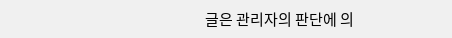글은 관리자의 판단에 의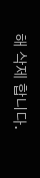해 삭제 합니다.